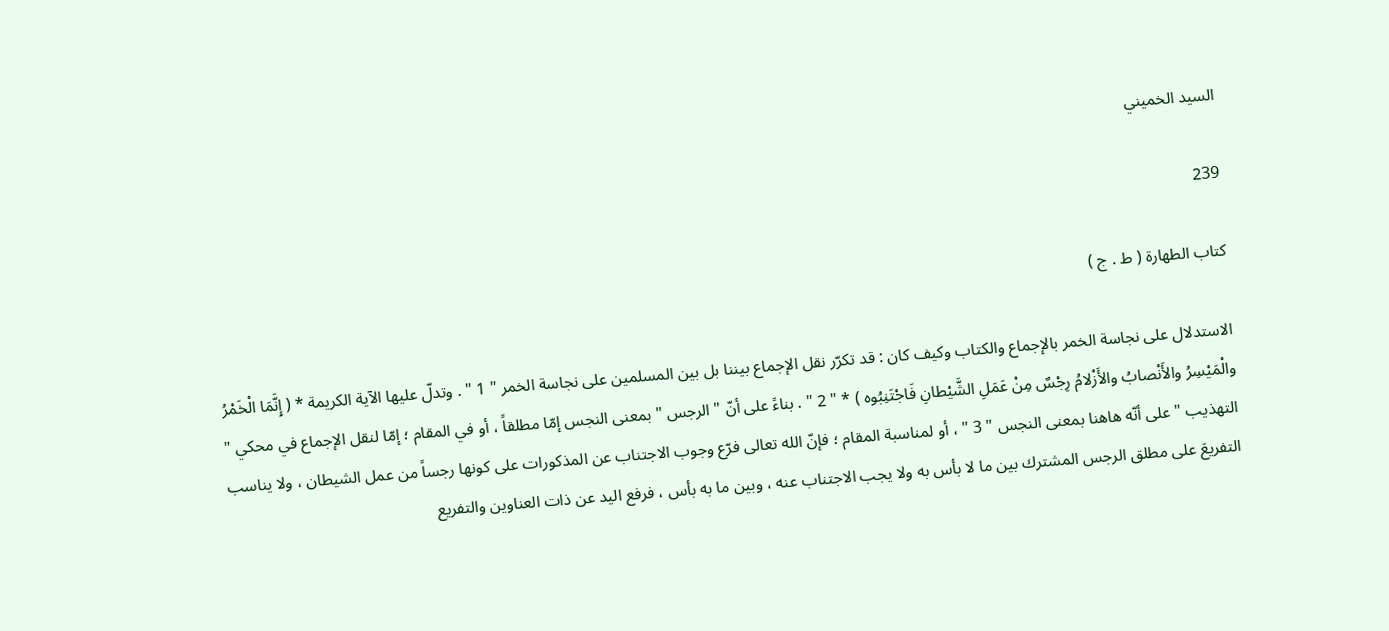السيد الخميني

239

كتاب الطهارة ( ط . ج )

الاستدلال على نجاسة الخمر بالإجماع والكتاب وكيف كان : قد تكرّر نقل الإجماع بيننا بل بين المسلمين على نجاسة الخمر " 1 " . وتدلّ عليها الآية الكريمة * ( إِنَّمَا الْخَمْرُ والْمَيْسِرُ والأَنْصابُ والأَزْلامُ رِجْسٌ مِنْ عَمَلِ الشَّيْطانِ فَاجْتَنِبُوه ) * " 2 " . بناءً على أنّ " الرجس " بمعنى النجس إمّا مطلقاً ، أو في المقام ؛ إمّا لنقل الإجماع في محكي " التهذيب " على أنّه هاهنا بمعنى النجس " 3 " ، أو لمناسبة المقام ؛ فإنّ الله تعالى فرّع وجوب الاجتناب عن المذكورات على كونها رجساً من عمل الشيطان ، ولا يناسب التفريعَ على مطلق الرجس المشترك بين ما لا بأس به ولا يجب الاجتناب عنه ، وبين ما به بأس ، فرفع اليد عن ذات العناوين والتفريع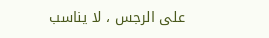على الرجس ، لا يناسب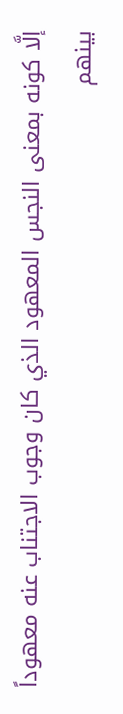إلَّا كونه بمعنى النجس المعهود الذي كان وجوب الاجتناب عنه معهوداً بينهم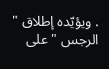. ويؤيّده إطلاق " الرجس " على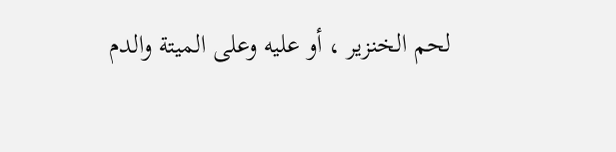لحم الخنزير ، أو عليه وعلى الميتة والدم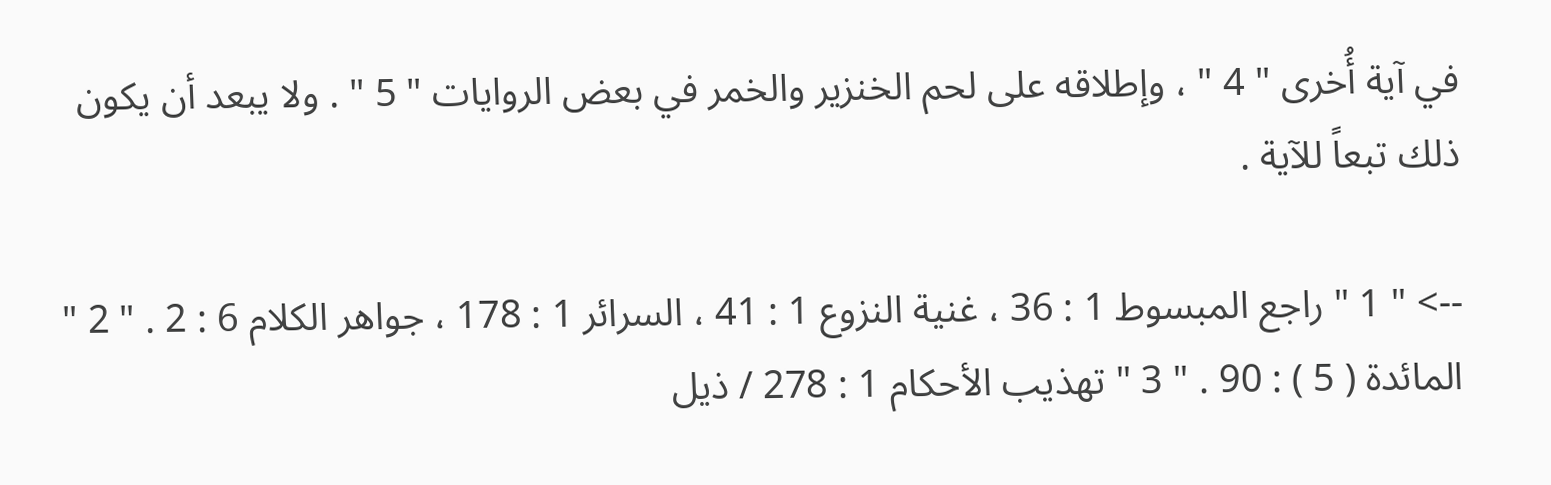في آية أُخرى " 4 " ، وإطلاقه على لحم الخنزير والخمر في بعض الروايات " 5 " . ولا يبعد أن يكون ذلك تبعاً للآية .

--> " 1 " راجع المبسوط 1 : 36 ، غنية النزوع 1 : 41 ، السرائر 1 : 178 ، جواهر الكلام 6 : 2 . " 2 " المائدة ( 5 ) : 90 . " 3 " تهذيب الأحكام 1 : 278 / ذيل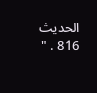الحديث 816 . "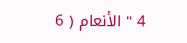4 " الأنعام ( 6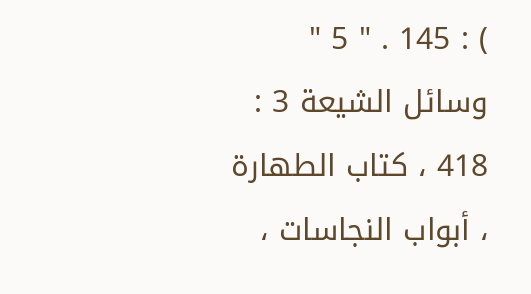) : 145 . " 5 " وسائل الشيعة 3 : 418 ، كتاب الطهارة ، أبواب النجاسات ،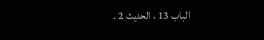الباب 13 ، الحديث 2 .